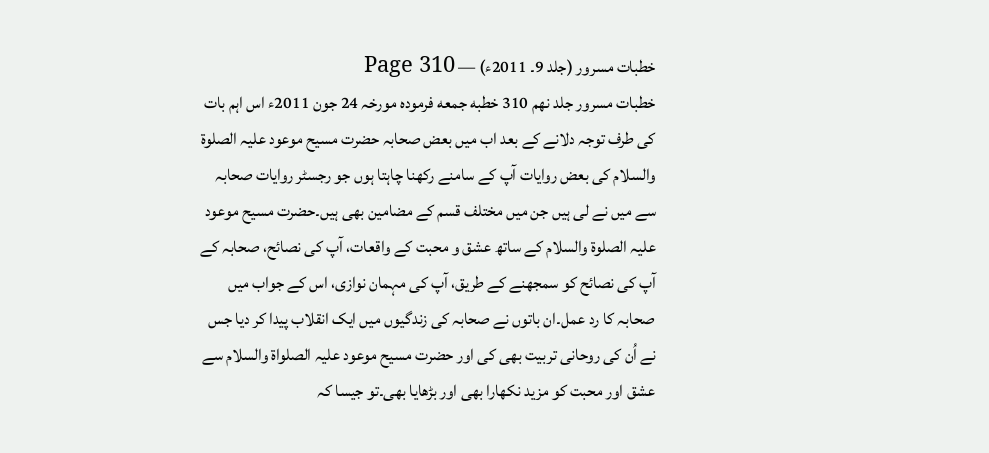خطبات مسرور (جلد 9۔ 2011ء) — Page 310
خطبات مسرور جلد نهم 310 خطبه جمعه فرمودہ مورخہ 24 جون 2011ء اس اہم بات کی طرف توجہ دلانے کے بعد اب میں بعض صحابہ حضرت مسیح موعود علیہ الصلوۃ والسلام کی بعض روایات آپ کے سامنے رکھنا چاہتا ہوں جو رجسٹر روایات صحابہ سے میں نے لی ہیں جن میں مختلف قسم کے مضامین بھی ہیں۔حضرت مسیح موعود علیہ الصلوۃ والسلام کے ساتھ عشق و محبت کے واقعات، آپ کی نصائح، صحابہ کے آپ کی نصائح کو سمجھنے کے طریق، آپ کی مہمان نوازی، اس کے جواب میں صحابہ کا رد عمل۔ان باتوں نے صحابہ کی زندگیوں میں ایک انقلاب پیدا کر دیا جس نے اُن کی روحانی تربیت بھی کی اور حضرت مسیح موعود علیہ الصلواۃ والسلام سے عشق اور محبت کو مزید نکھارا بھی اور بڑھایا بھی۔تو جیسا کہ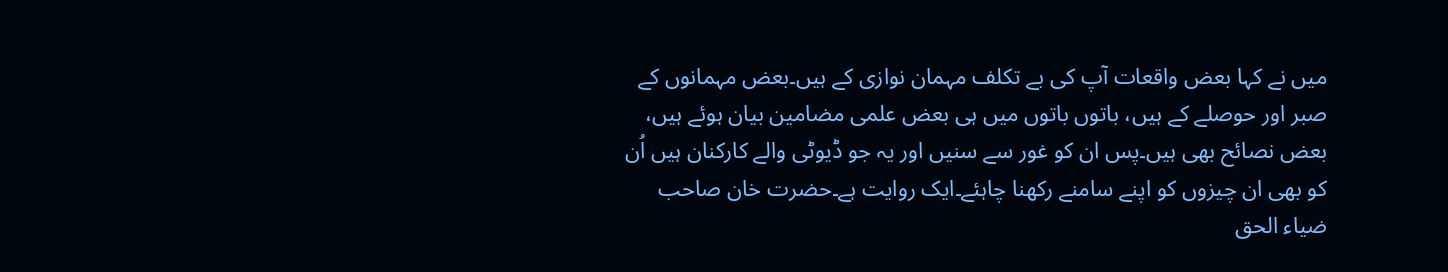میں نے کہا بعض واقعات آپ کی بے تکلف مہمان نوازی کے ہیں۔بعض مہمانوں کے صبر اور حوصلے کے ہیں، باتوں باتوں میں ہی بعض علمی مضامین بیان ہوئے ہیں، بعض نصائح بھی ہیں۔پس ان کو غور سے سنیں اور یہ جو ڈیوٹی والے کارکنان ہیں اُن کو بھی ان چیزوں کو اپنے سامنے رکھنا چاہئے۔ایک روایت ہے۔حضرت خان صاحب ضیاء الحق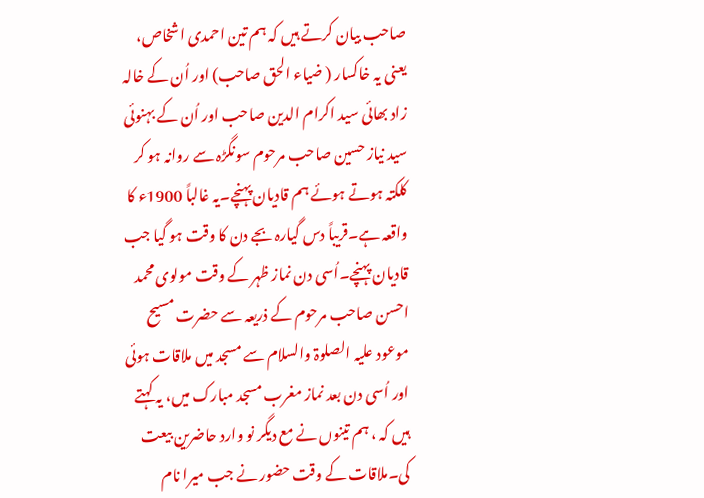صاحب بیان کرتے ہیں کہ ہم تین احمدی اشخاص، یعنی یہ خاکسار ( ضیاء الحق صاحب) اور اُن کے خالہ زاد بھائی سید اکرام الدین صاحب اور اُن کے بہنوئی سید نیاز حسین صاحب مرحوم سونگڑہ سے روانہ ہو کر کلکتہ ہوتے ہوئے ہم قادیان پہنچے۔یہ غالباً 1900ء کا واقعہ ہے۔قریباً دس گیارہ بجے دن کا وقت ہو گیا جب قادیان پہنچے۔اُسی دن نماز ظہر کے وقت مولوی محمد احسن صاحب مرحوم کے ذریعہ سے حضرت مسیح موعود علیہ الصلوۃ والسلام سے مسجد میں ملاقات ہوئی اور اُسی دن بعد نماز مغرب مسجد مبارک میں، یہ کہتے ہیں کہ ، ہم تینوں نے مع دیگر نو وارد حاضرین بیعت کی۔ملاقات کے وقت حضور نے جب میرا نام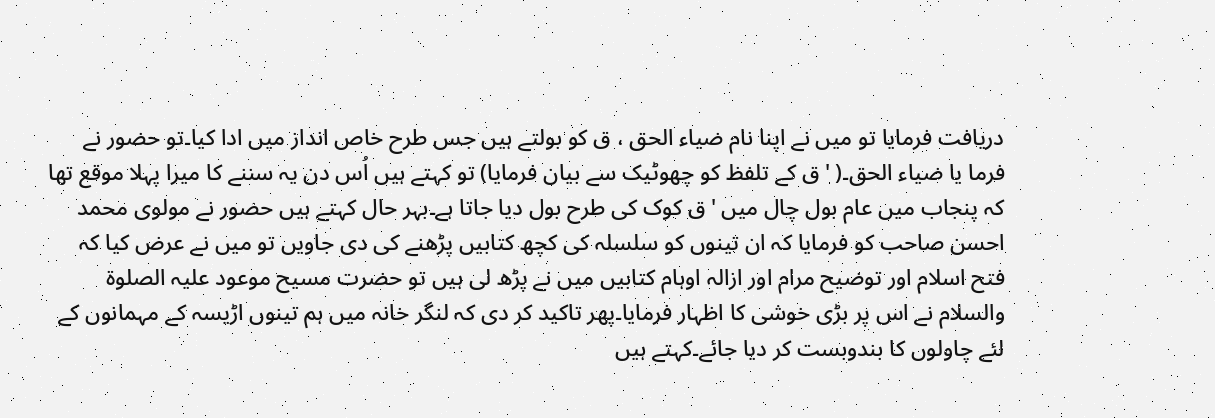دریافت فرمایا تو میں نے اپنا نام ضیاء الحق ، ق کو بولتے ہیں جس طرح خاص انداز میں ادا کیا۔تو حضور نے فرما یا ضیاء الحق۔( 'ق کے تلفظ کو چھوٹیک سے بیان فرمایا) تو کہتے ہیں اُس دن یہ سننے کا میرا پہلا موقع تھا کہ پنجاب میں عام بول چال میں 'ق کوک کی طرح بول دیا جاتا ہے۔بہر حال کہتے ہیں حضور نے مولوی محمد احسن صاحب کو فرمایا کہ ان تینوں کو سلسلہ کی کچھ کتابیں پڑھنے کی دی جاویں تو میں نے عرض کیا کہ فتح اسلام اور توضیح مرام اور ازالہ اوہام کتابیں میں نے پڑھ لی ہیں تو حضرت مسیح موعود علیہ الصلوۃ والسلام نے اس پر بڑی خوشی کا اظہار فرمایا۔پھر تاکید کر دی کہ لنگر خانہ میں ہم تینوں اڑیسہ کے مہمانوں کے لئے چاولوں کا بندوبست کر دیا جائے۔کہتے ہیں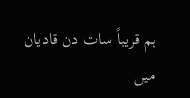ہم قریباً سات دن قادیان میں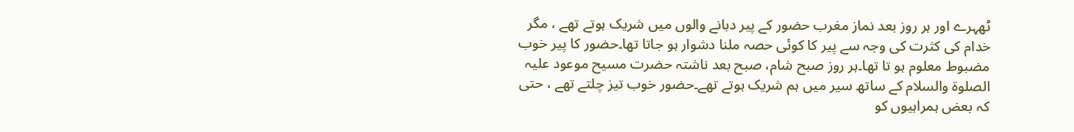ٹھہرے اور ہر روز بعد نماز مغرب حضور کے پیر دبانے والوں میں شریک ہوتے تھے ، مگر خدام کی کثرت کی وجہ سے پیر کا کوئی حصہ ملنا دشوار ہو جاتا تھا۔حضور کا پیر خوب مضبوط معلوم ہو تا تھا۔ہر روز صبح شام، صبح بعد ناشتہ حضرت مسیح موعود علیہ الصلوۃ والسلام کے ساتھ سیر میں ہم شریک ہوتے تھے۔حضور خوب تیز چلتے تھے ، حتی کہ بعض ہمراہیوں کو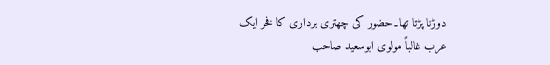دوڑنا پڑتا تھا۔حضور کی چھتری برداری کا فخر ایک عرب غالباً مولوی ابوسعید صاحب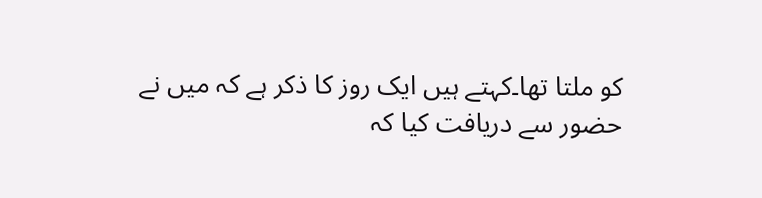کو ملتا تھا۔کہتے ہیں ایک روز کا ذکر ہے کہ میں نے حضور سے دریافت کیا کہ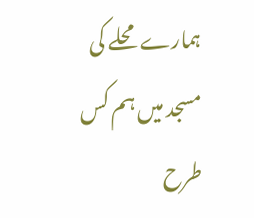ہمارے محلے کی مسجد میں ہم کس طرح